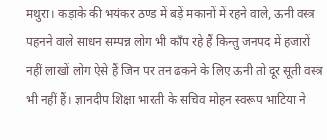मथुरा। कड़ाके की भयंकर ठण्ड में बड़ें मकानों में रहने वाले, ऊनी वस्त्र पहनने वाले साधन सम्पन्न लोग भी काँप रहे हैं किन्तु जनपद में हजारों नहीं लाखों लोग ऐसे हैं जिन पर तन ढकने के लिए ऊनी तो दूर सूती वस्त्र भी नहीं हैं। ज्ञानदीप शिक्षा भारती के सचिव मोहन स्वरूप भाटिया ने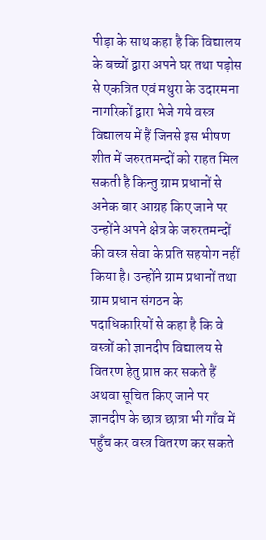पीड़ा के साथ कहा है कि विद्यालय के बच्चों द्वारा अपने घर तथा पड़ोस से एकत्रित एवं मथुरा के उदारमना नागरिकों द्वारा भेजे गये वस्त्र विद्यालय में हैं जिनसे इस भीषण शीत में जरुरतमन्दों को राहत मिल सकती है किन्तु ग्राम प्रधानों से अनेक बार आग्रह किए जाने पर उन्होंने अपने क्षेत्र के जरुरतमन्दों की वस्त्र सेवा के प्रति सहयोग नहीं किया है। उन्होंने ग्राम प्रधानों तथा ग्राम प्रधान संगठन के पदाधिकारियों से कहा है कि वे वस्त्रों को ज्ञानदीप विद्यालय से वितरण हेतु प्राप्त कर सकते हैं अथवा सूचित किए जाने पर ज्ञानदीप के छात्र छात्रा भी गाँव में पहुँच कर वस्त्र वितरण कर सकते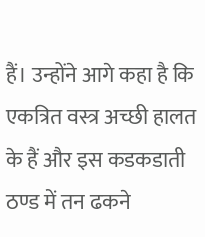हैं। उन्होंने आगे कहा है कि एकत्रित वस्त्र अच्छी हालत के हैं और इस कडकडाती ठण्ड में तन ढकने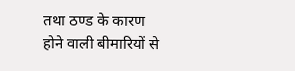तथा ठण्ड के कारण होने वाली बीमारियों से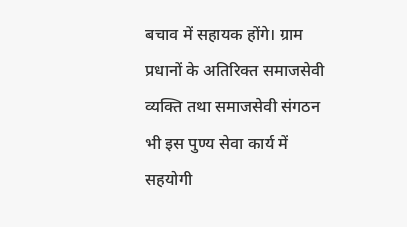बचाव में सहायक होंगे। ग्राम प्रधानों के अतिरिक्त समाजसेवी व्यक्ति तथा समाजसेवी संगठन भी इस पुण्य सेवा कार्य में सहयोगी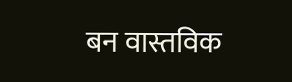बन वास्तविक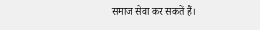समाज सेवा कर सकतें हैं।